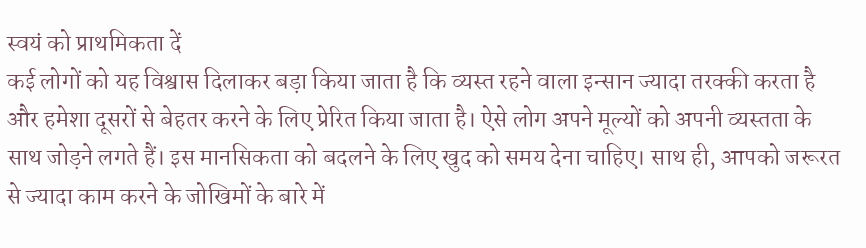स्वयं को प्राथमिकता दें
कई लोगों को यह विश्वास दिलाकर बड़ा किया जाता है कि व्यस्त रहने वाला इन्सान ज्यादा तरक्की करता है और हमेशा दूसरों से बेहतर करने के लिए प्रेरित किया जाता है। ऐसे लोग अपने मूल्यों को अपनी व्यस्तता के साथ जोड़ने लगते हैं। इस मानसिकता को बदलने के लिए खुद को समय देना चाहिए। साथ ही, आपको जरूरत से ज्यादा काम करने के जोखिमों के बारे में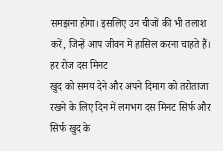समझना होगा। इसलिए उन चीजों की भी तलाश करें, जिन्हें आप जीवन में हासिल करना चाहते हैं।
हर रोज दस मिनट
खुद को समय देने और अपने दिमाग को तरोताजा रखने के लिए दिन में लगभग दस मिनट सिर्फ और सिर्फ खुद के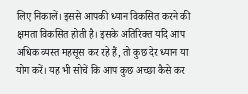लिए निकालें। इससे आपकी ध्यान विकसित करने की क्षमता विकसित होती है। इसके अतिरिक्त यदि आप अधिक व्यस्त महसूस कर रहे हैं, तो कुछ देर ध्यान या योग करें। यह भी सोचें कि आप कुछ अच्छा कैसे कर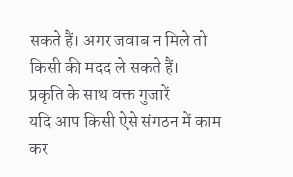सकते हैं। अगर जवाब न मिले तो किसी की मदद ले सकते हैं।
प्रकृति के साथ वक्त गुजारें
यदि आप किसी ऐसे संगठन में काम कर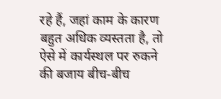रहे हैं, जहां काम के कारण बहुत अधिक व्यस्तता है, तो ऐसे में कार्यस्थल पर रुकने की बजाय बीच-बीच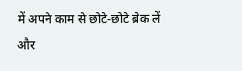में अपने काम से छोटे-छोटे ब्रेक लें और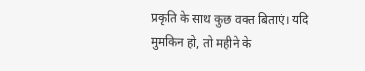प्रकृति के साथ कुछ वक्त बिताएं। यदि मुमकिन हो, तो महीने के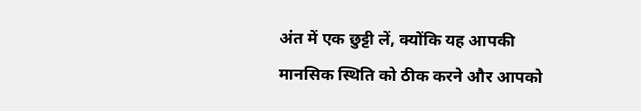अंत में एक छुट्टी लें, क्योंकि यह आपकी मानसिक स्थिति को ठीक करने और आपको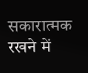सकारात्मक रखने में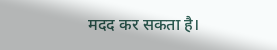मदद कर सकता है।